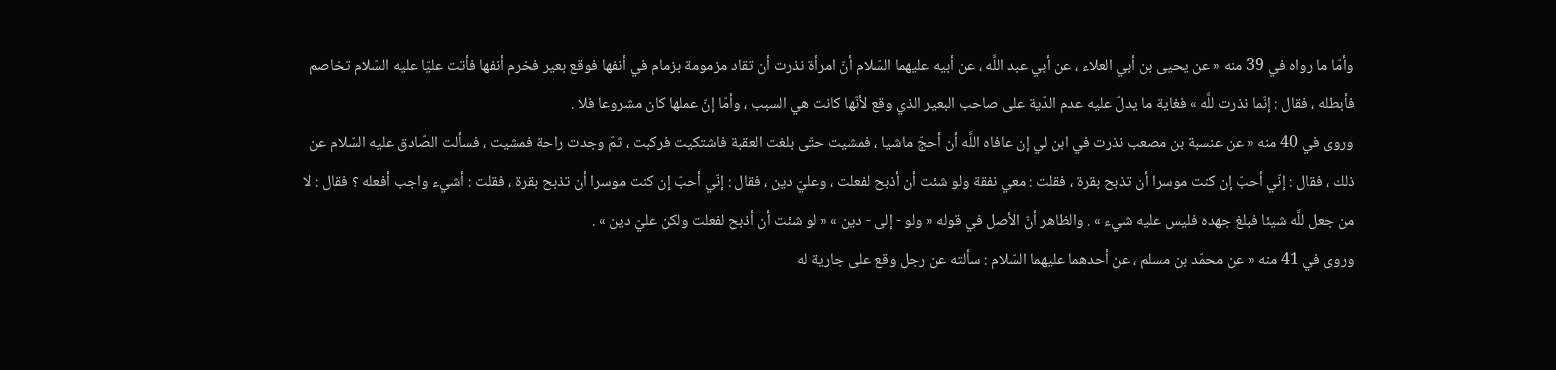وأمّا ما رواه في 39 منه « عن يحيى بن أبي العلاء ، عن أبي عبد اللَّه ، عن أبيه عليهما السّلام أنّ امرأة نذرت أن تقاد مزمومة بزمام في أنفها فوقع بعير فخرم أنفها فأتت عليّا عليه السّلام تخاصم فأبطله ، فقال : إنّما نذرت للَّه » فغاية ما يدلّ عليه عدم الدّية على صاحب البعير الذي وقع لأنّها كانت هي السبب ، وأمّا إنّ عملها كان مشروعا فلا .
وروى في 40 منه « عن عنسبة بن مصعب نذرت في ابن لي إن عافاه اللَّه أن أحجّ ماشيا ، فمشيت حتّى بلغت العقبة فاشتكيت فركبت ، ثمّ وجدت راحة فمشيت ، فسألت الصّادق عليه السّلام عن ذلك ، فقال : إنّي أحبّ إن كنت موسرا أن تذبح بقرة ، فقلت : معي نفقة ولو شئت أن أذبح لفعلت ، وعليّ دين ، فقال : إنّي أحبّ إن كنت موسرا أن تذبح بقرة ، فقلت : أشيء واجب أفعله ؟ فقال : لا من جعل للَّه شيئا فبلغ جهده فليس عليه شيء » . والظاهر أنّ الأصل في قوله « ولو - إلى - دين » « لو شئت أن أذبح لفعلت ولكن عليّ دين » .
وروى في 41 منه « عن محمّد بن مسلم ، عن أحدهما عليهما السّلام : سألته عن رجل وقع على جارية له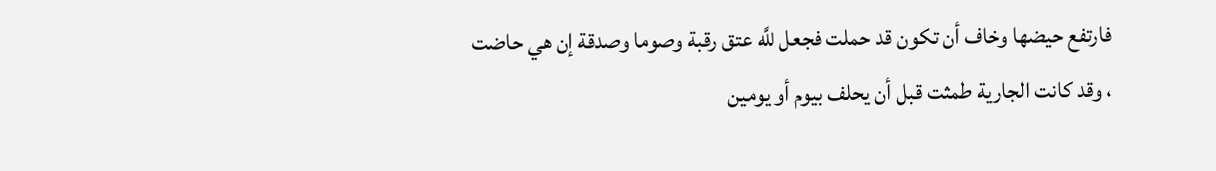فارتفع حيضها وخاف أن تكون قد حملت فجعل للَّه عتق رقبة وصوما وصدقة إن هي حاضت ، وقد كانت الجارية طمثت قبل أن يحلف بيوم أو يومين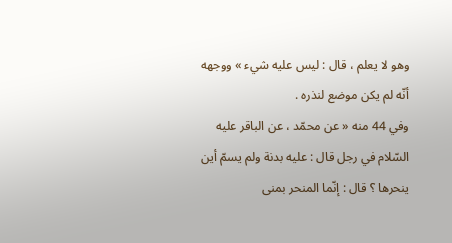وهو لا يعلم ، قال : ليس عليه شيء » ووجهه أنّه لم يكن موضع لنذره .
وفي 44 منه « عن محمّد ، عن الباقر عليه السّلام في رجل قال : عليه بدنة ولم يسمّ أين ينحرها ؟ قال : إنّما المنحر بمنى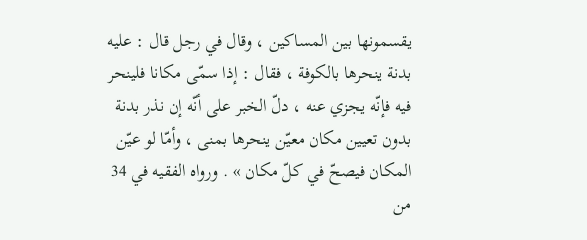يقسمونها بين المساكين ، وقال في رجل قال : عليه بدنة ينحرها بالكوفة ، فقال : إذا سمّى مكانا فلينحر فيه فإنّه يجزي عنه ، دلّ الخبر على أنّه إن نذر بدنة بدون تعيين مكان معيّن ينحرها بمنى ، وأمّا لو عيّن المكان فيصحّ في كلّ مكان » . ورواه الفقيه في 34 من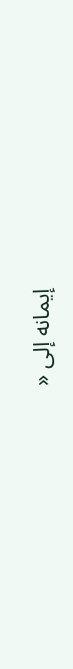إيمانه إلى «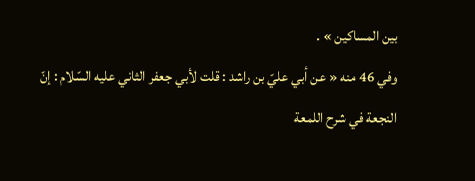بين المساكين » .
وفي 46 منه « عن أبي عليّ بن راشد : قلت لأبي جعفر الثاني عليه السّلام : إنّ
النجعة في شرح اللمعة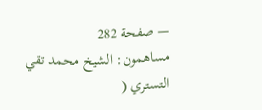— صفحة 282
مساهمون: الشيخ محمد تقي التستري (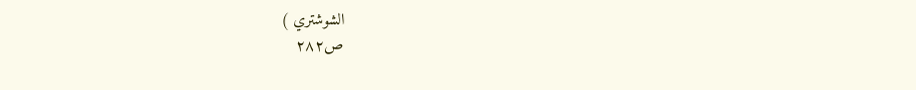الشوشتري )
ص٢٨٢